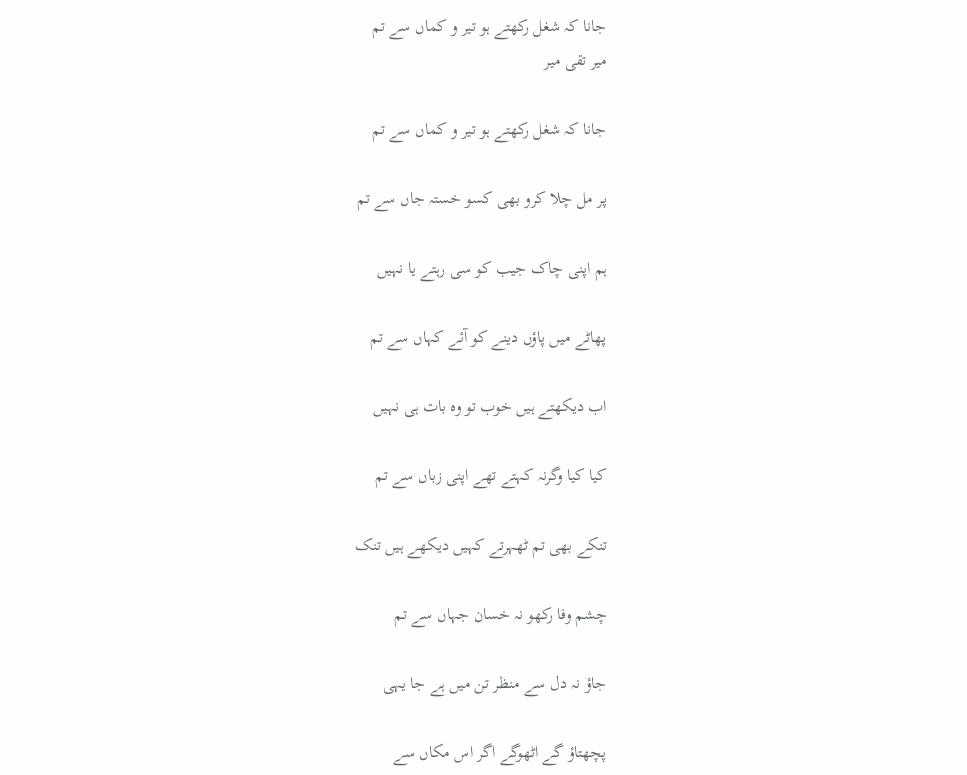جانا کہ شغل رکھتے ہو تیر و کماں سے تم
میر تقی میر

جانا کہ شغل رکھتے ہو تیر و کماں سے تم

پر مل چلا کرو بھی کسو خستہ جاں سے تم

ہم اپنی چاک جیب کو سی رہتے یا نہیں

پھاٹے میں پاؤں دینے کو آئے کہاں سے تم

اب دیکھتے ہیں خوب تو وہ بات ہی نہیں

کیا کیا وگرنہ کہتے تھے اپنی زباں سے تم

تنکے بھی تم ٹھہرتے کہیں دیکھے ہیں تنک

چشم وفا رکھو نہ خسان جہاں سے تم

جاؤ نہ دل سے منظر تن میں ہے جا یہی

پچھتاؤ گے اٹھوگے اگر اس مکاں سے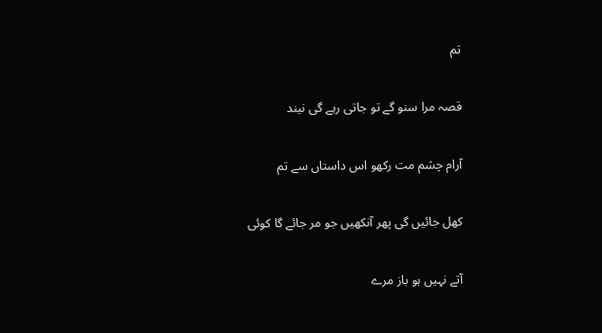تم

قصہ مرا سنو گے تو جاتی رہے گی نیند

آرام چشم مت رکھو اس داستاں سے تم

کھل جائیں گی پھر آنکھیں جو مر جائے گا کوئی

آتے نہیں ہو باز مرے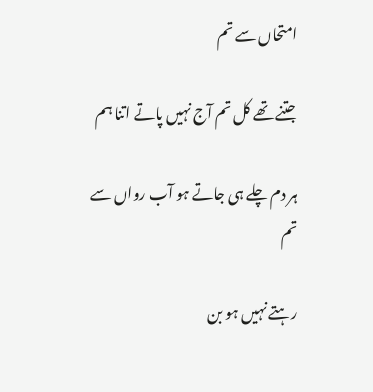امتحاں سے تم

جتنے تھے کل تم آج نہیں پاتے اتنا ہم

ہر دم چلے ہی جاتے ہو آب رواں سے تم

رہتے نہیں ہو بن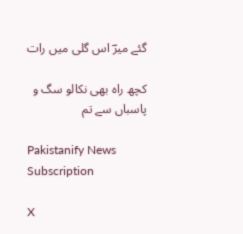گئے میرؔ اس گلی میں رات

کچھ راہ بھی نکالو سگ و پاسباں سے تم

Pakistanify News Subscription

X